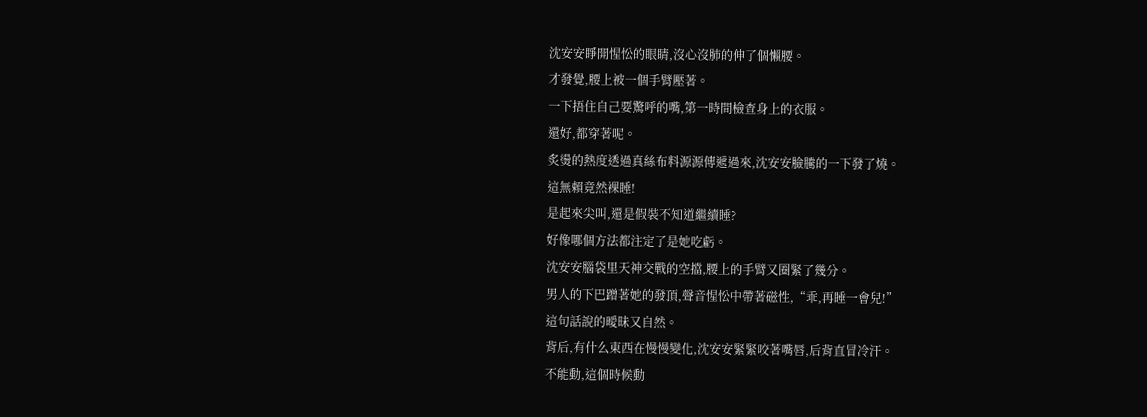沈安安睜開惺忪的眼睛,沒心沒肺的伸了個懶腰。
才發覺,腰上被一個手臂壓著。
一下捂住自己要驚呼的嘴,第一時間檢查身上的衣服。
還好,都穿著呢。
炙燙的熱度透過真絲布料源源傳遞過來,沈安安臉騰的一下發了燒。
這無賴竟然裸睡!
是起來尖叫,還是假裝不知道繼續睡?
好像哪個方法都注定了是她吃虧。
沈安安腦袋里天神交戰的空擋,腰上的手臂又圈緊了幾分。
男人的下巴蹭著她的發頂,聲音惺忪中帶著磁性,“乖,再睡一會兒!”
這句話說的曖昧又自然。
背后,有什么東西在慢慢變化,沈安安緊緊咬著嘴唇,后背直冒冷汗。
不能動,這個時候動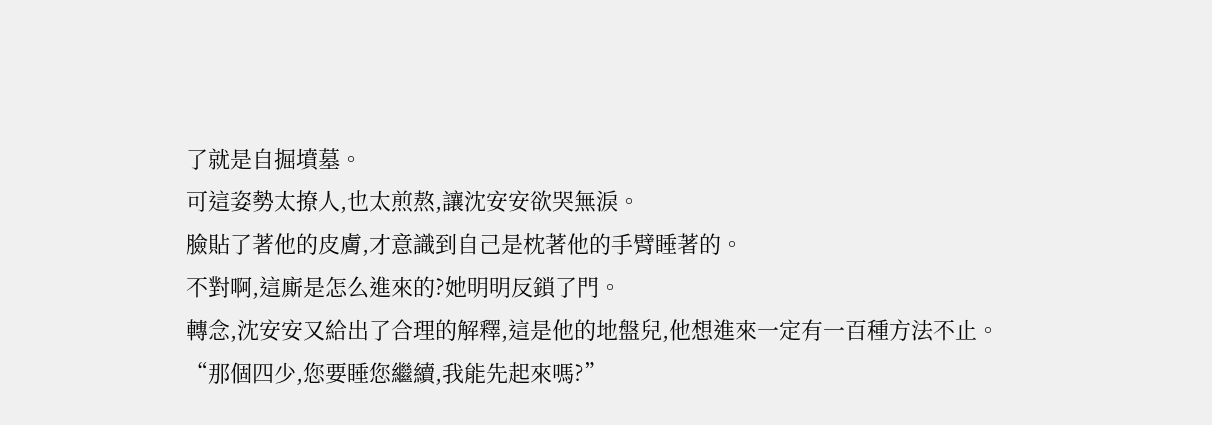了就是自掘墳墓。
可這姿勢太撩人,也太煎熬,讓沈安安欲哭無淚。
臉貼了著他的皮膚,才意識到自己是枕著他的手臂睡著的。
不對啊,這廝是怎么進來的?她明明反鎖了門。
轉念,沈安安又給出了合理的解釋,這是他的地盤兒,他想進來一定有一百種方法不止。
“那個四少,您要睡您繼續,我能先起來嗎?”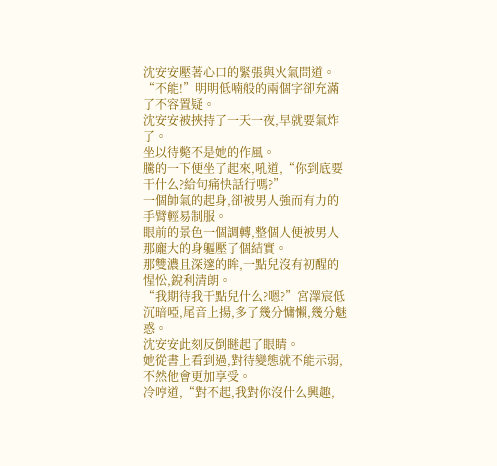沈安安壓著心口的緊張與火氣問道。
“不能!”明明低喃般的兩個字卻充滿了不容置疑。
沈安安被挾持了一天一夜,早就要氣炸了。
坐以待斃不是她的作風。
騰的一下便坐了起來,吼道,“你到底要干什么?給句痛快話行嗎?”
一個帥氣的起身,卻被男人強而有力的手臂輕易制服。
眼前的景色一個調轉,整個人便被男人那龐大的身軀壓了個結實。
那雙濃且深邃的眸,一點兒沒有初醒的惺忪,銳利清朗。
“我期待我干點兒什么?嗯?”宮澤宸低沉暗啞,尾音上揚,多了幾分慵懶,幾分魅惑。
沈安安此刻反倒瞇起了眼睛。
她從書上看到過,對待變態就不能示弱,不然他會更加享受。
冷哼道,“對不起,我對你沒什么興趣,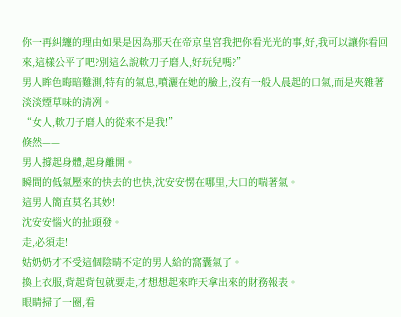你一再糾纏的理由如果是因為那天在帝京皇宮我把你看光光的事,好,我可以讓你看回來,這樣公平了吧?別這么說軟刀子磨人,好玩兒嗎?”
男人眸色晦暗難測,特有的氣息,噴灑在她的臉上,沒有一般人晨起的口氣,而是夾雜著淡淡煙草味的清冽。
“女人,軟刀子磨人的從來不是我!”
倏然——
男人撐起身體,起身離開。
瞬間的低氣壓來的快去的也快,沈安安愣在哪里,大口的喘著氣。
這男人簡直莫名其妙!
沈安安惱火的扯頭發。
走,必須走!
姑奶奶才不受這個陰晴不定的男人給的窩囊氣了。
換上衣服,背起背包就要走,才想想起來昨天拿出來的財務報表。
眼睛掃了一圈,看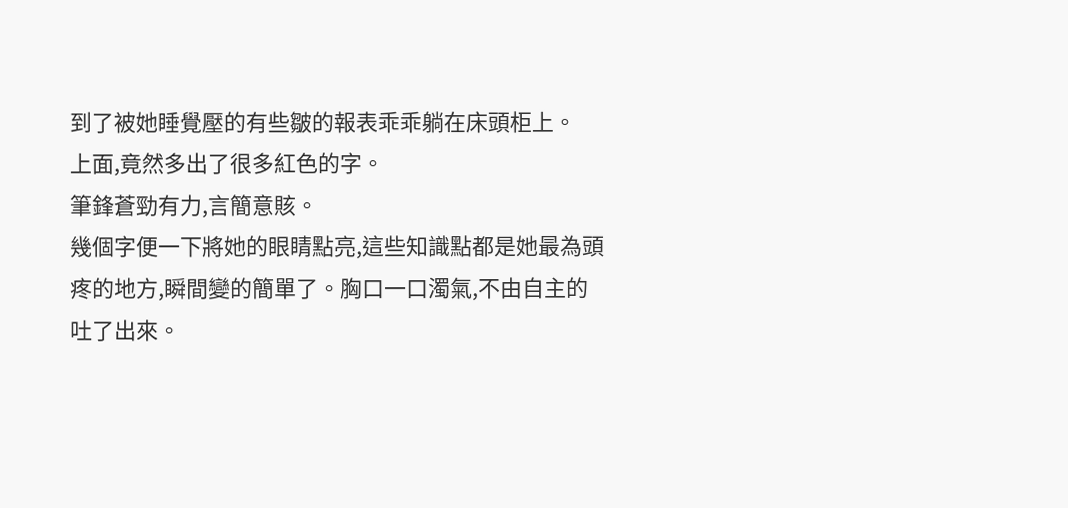到了被她睡覺壓的有些皺的報表乖乖躺在床頭柜上。
上面,竟然多出了很多紅色的字。
筆鋒蒼勁有力,言簡意賅。
幾個字便一下將她的眼睛點亮,這些知識點都是她最為頭疼的地方,瞬間變的簡單了。胸口一口濁氣,不由自主的吐了出來。